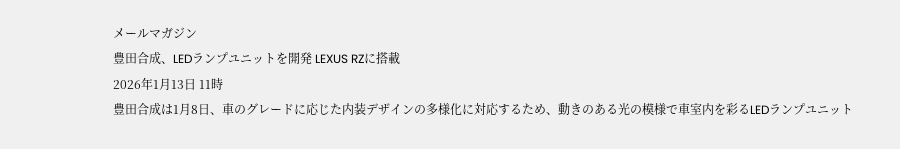メールマガジン
豊田合成、LEDランプユニットを開発 LEXUS RZに搭載
2026年1月13日 11時
豊田合成は1月8日、車のグレードに応じた内装デザインの多様化に対応するため、動きのある光の模様で車室内を彩るLEDランプユニット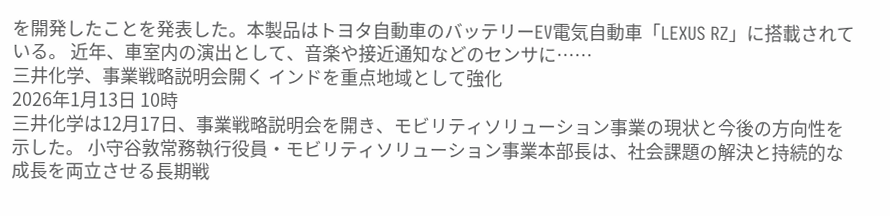を開発したことを発表した。本製品はトヨタ自動車のバッテリーEV電気自動車「LEXUS RZ」に搭載されている。 近年、車室内の演出として、音楽や接近通知などのセンサに……
三井化学、事業戦略説明会開く インドを重点地域として強化
2026年1月13日 10時
三井化学は12月17日、事業戦略説明会を開き、モビリティソリューション事業の現状と今後の方向性を示した。 小守谷敦常務執行役員・モビリティソリューション事業本部長は、社会課題の解決と持続的な成長を両立させる長期戦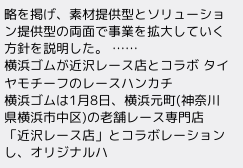略を掲げ、素材提供型とソリューション提供型の両面で事業を拡大していく方針を説明した。 ……
横浜ゴムが近沢レース店とコラボ タイヤモチーフのレースハンカチ
横浜ゴムは1月8日、横浜元町(神奈川県横浜市中区)の老舗レース専門店「近沢レース店」とコラボレーションし、オリジナルハ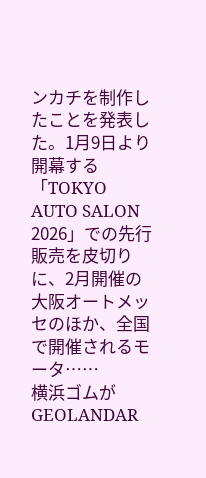ンカチを制作したことを発表した。1月9日より開幕する「TOKYO AUTO SALON 2026」での先行販売を皮切りに、2月開催の大阪オートメッセのほか、全国で開催されるモータ……
横浜ゴムがGEOLANDAR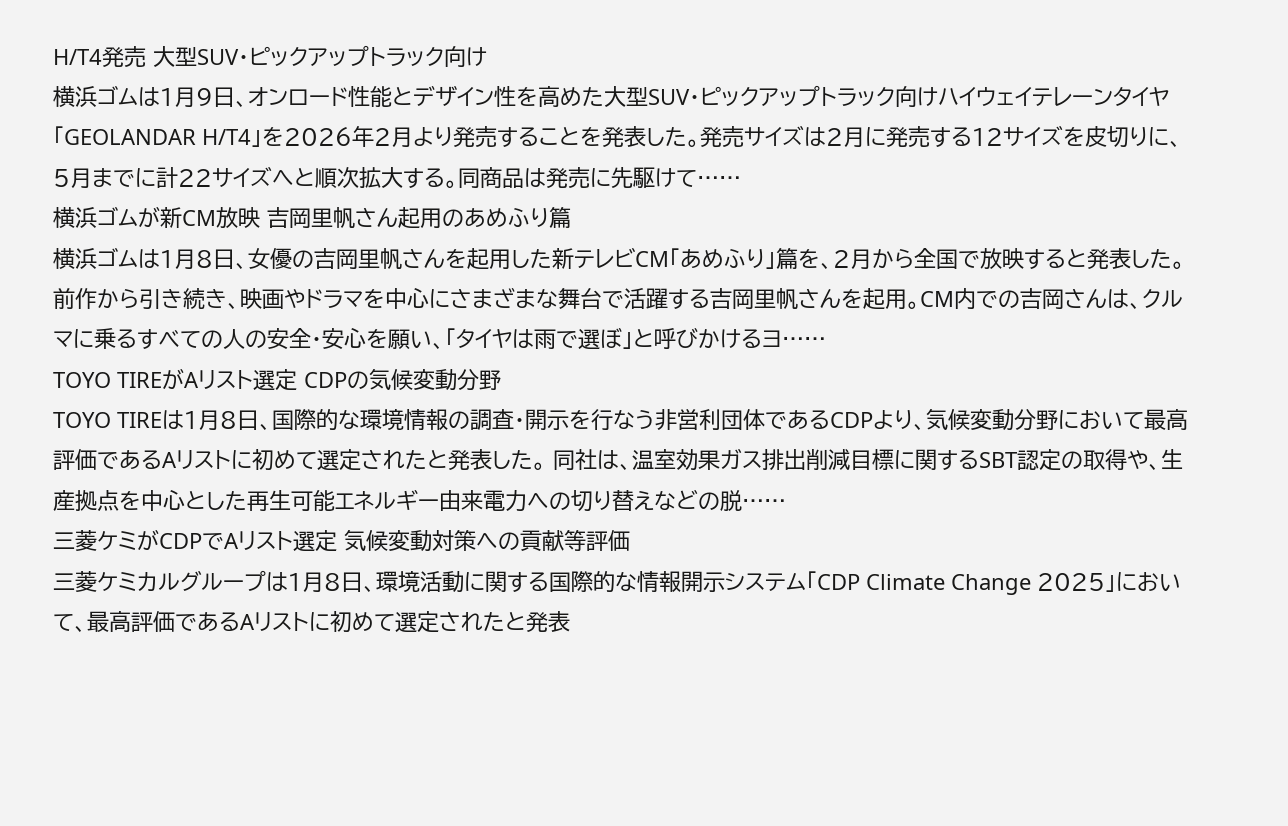H/T4発売 大型SUV・ピックアップトラック向け
横浜ゴムは1月9日、オンロード性能とデザイン性を高めた大型SUV・ピックアップトラック向けハイウェイテレーンタイヤ「GEOLANDAR H/T4」を2026年2月より発売することを発表した。発売サイズは2月に発売する12サイズを皮切りに、5月までに計22サイズへと順次拡大する。同商品は発売に先駆けて……
横浜ゴムが新CM放映 吉岡里帆さん起用のあめふり篇
横浜ゴムは1月8日、女優の吉岡里帆さんを起用した新テレビCM「あめふり」篇を、2月から全国で放映すると発表した。 前作から引き続き、映画やドラマを中心にさまざまな舞台で活躍する吉岡里帆さんを起用。CM内での吉岡さんは、クルマに乗るすべての人の安全・安心を願い、「タイヤは雨で選ぼ」と呼びかけるヨ……
TOYO TIREがAリスト選定 CDPの気候変動分野
TOYO TIREは1月8日、国際的な環境情報の調査・開示を行なう非営利団体であるCDPより、気候変動分野において最高評価であるAリストに初めて選定されたと発表した。 同社は、温室効果ガス排出削減目標に関するSBT認定の取得や、生産拠点を中心とした再生可能エネルギー由来電力への切り替えなどの脱……
三菱ケミがCDPでAリスト選定 気候変動対策への貢献等評価
三菱ケミカルグループは1月8日、環境活動に関する国際的な情報開示システム「CDP Climate Change 2025」において、最高評価であるAリストに初めて選定されたと発表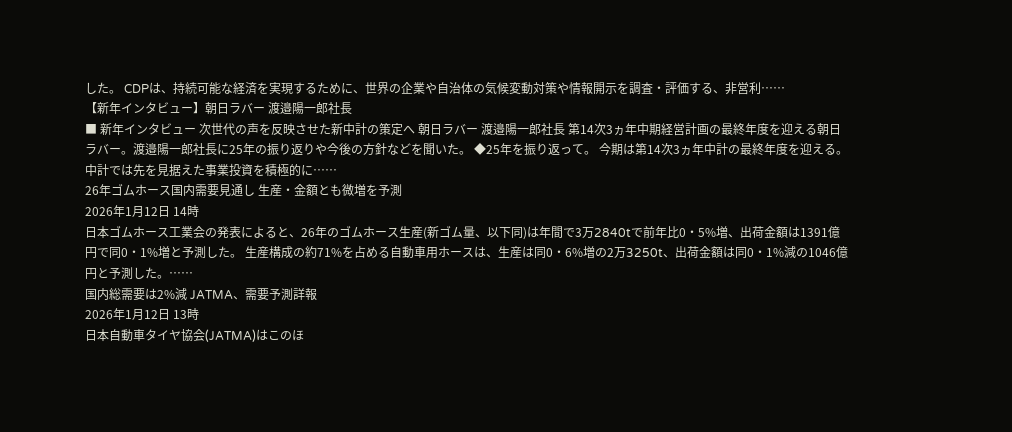した。 CDPは、持続可能な経済を実現するために、世界の企業や自治体の気候変動対策や情報開示を調査・評価する、非営利……
【新年インタビュー】朝日ラバー 渡邉陽一郎社長
■ 新年インタビュー 次世代の声を反映させた新中計の策定へ 朝日ラバー 渡邉陽一郎社長 第14次3ヵ年中期経営計画の最終年度を迎える朝日ラバー。渡邉陽一郎社長に25年の振り返りや今後の方針などを聞いた。 ◆25年を振り返って。 今期は第14次3ヵ年中計の最終年度を迎える。中計では先を見据えた事業投資を積極的に……
26年ゴムホース国内需要見通し 生産・金額とも微増を予測
2026年1月12日 14時
日本ゴムホース工業会の発表によると、26年のゴムホース生産(新ゴム量、以下同)は年間で3万2840tで前年比0・5%増、出荷金額は1391億円で同0・1%増と予測した。 生産構成の約71%を占める自動車用ホースは、生産は同0・6%増の2万3250t、出荷金額は同0・1%減の1046億円と予測した。……
国内総需要は2%減 JATMA、需要予測詳報
2026年1月12日 13時
日本自動車タイヤ協会(JATMA)はこのほ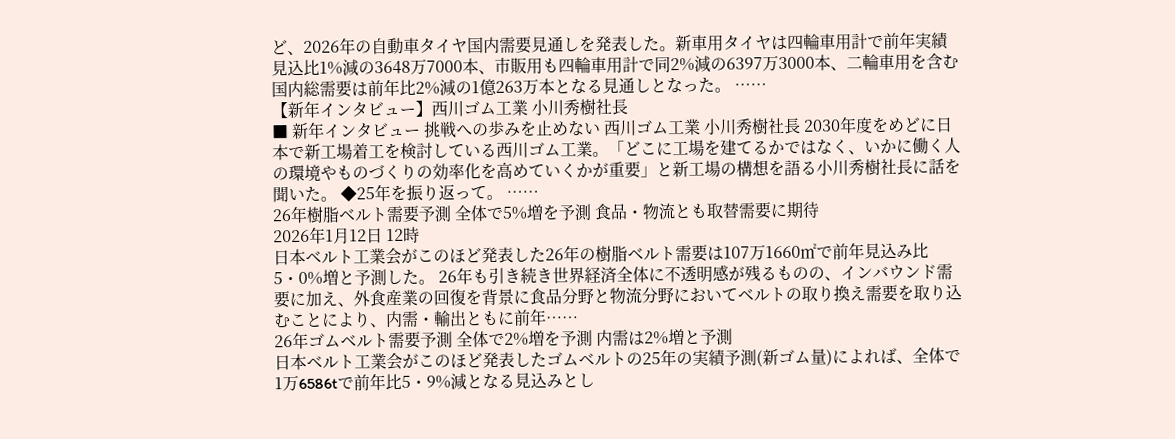ど、2026年の自動車タイヤ国内需要見通しを発表した。新車用タイヤは四輪車用計で前年実績見込比1%減の3648万7000本、市販用も四輪車用計で同2%減の6397万3000本、二輪車用を含む国内総需要は前年比2%減の1億263万本となる見通しとなった。 ……
【新年インタビュー】西川ゴム工業 小川秀樹社長
■ 新年インタビュー 挑戦への歩みを止めない 西川ゴム工業 小川秀樹社長 2030年度をめどに日本で新工場着工を検討している西川ゴム工業。「どこに工場を建てるかではなく、いかに働く人の環境やものづくりの効率化を高めていくかが重要」と新工場の構想を語る小川秀樹社長に話を聞いた。 ◆25年を振り返って。 ……
26年樹脂ベルト需要予測 全体で5%増を予測 食品・物流とも取替需要に期待
2026年1月12日 12時
日本ベルト工業会がこのほど発表した26年の樹脂ベルト需要は107万1660㎡で前年見込み比5・0%増と予測した。 26年も引き続き世界経済全体に不透明感が残るものの、インバウンド需要に加え、外食産業の回復を背景に食品分野と物流分野においてベルトの取り換え需要を取り込むことにより、内需・輸出ともに前年……
26年ゴムベルト需要予測 全体で2%増を予測 内需は2%増と予測
日本ベルト工業会がこのほど発表したゴムベルトの25年の実績予測(新ゴム量)によれば、全体で1万6586tで前年比5・9%減となる見込みとし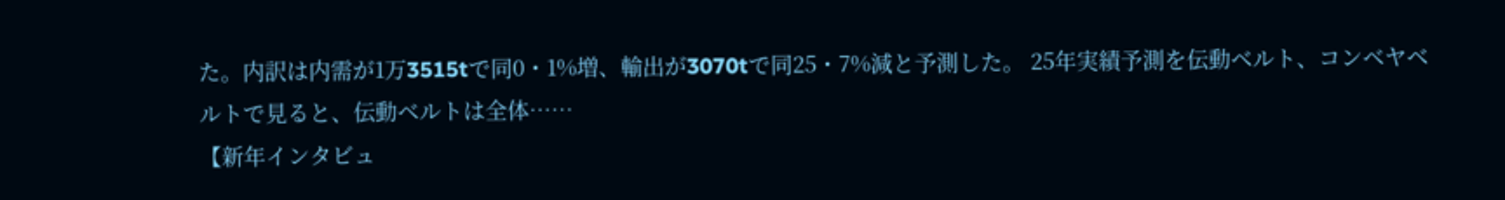た。内訳は内需が1万3515tで同0・1%増、輸出が3070tで同25・7%減と予測した。 25年実績予測を伝動ベルト、コンベヤベルトで見ると、伝動ベルトは全体……
【新年インタビュ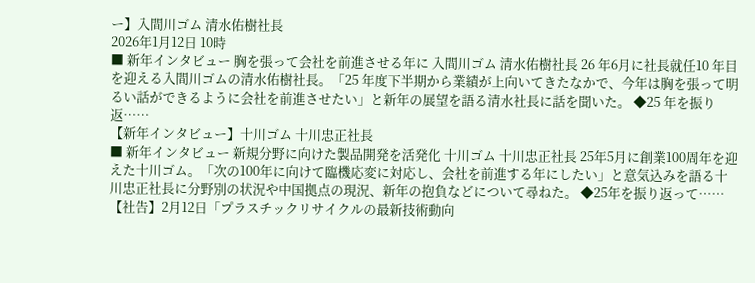ー】入間川ゴム 清水佑樹社長
2026年1月12日 10時
■ 新年インタビュー 胸を張って会社を前進させる年に 入間川ゴム 清水佑樹社長 26 年6月に社長就任10 年目を迎える入間川ゴムの清水佑樹社長。「25 年度下半期から業績が上向いてきたなかで、今年は胸を張って明るい話ができるように会社を前進させたい」と新年の展望を語る清水社長に話を聞いた。 ◆25 年を振り返……
【新年インタビュー】十川ゴム 十川忠正社長
■ 新年インタビュー 新規分野に向けた製品開発を活発化 十川ゴム 十川忠正社長 25年5月に創業100周年を迎えた十川ゴム。「次の100年に向けて臨機応変に対応し、会社を前進する年にしたい」と意気込みを語る十川忠正社長に分野別の状況や中国拠点の現況、新年の抱負などについて尋ねた。 ◆25年を振り返って……
【社告】2月12日「プラスチックリサイクルの最新技術動向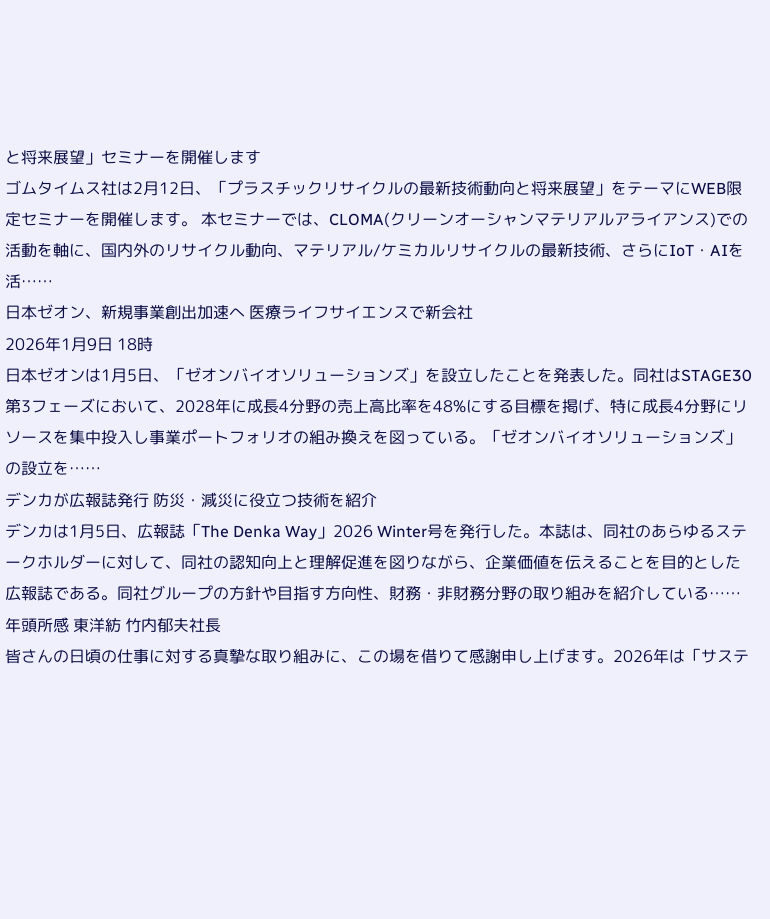と将来展望」セミナーを開催します
ゴムタイムス社は2月12日、「プラスチックリサイクルの最新技術動向と将来展望」をテーマにWEB限定セミナーを開催します。 本セミナーでは、CLOMA(クリーンオーシャンマテリアルアライアンス)での活動を軸に、国内外のリサイクル動向、マテリアル/ケミカルリサイクルの最新技術、さらにIoT・AIを活……
日本ゼオン、新規事業創出加速へ 医療ライフサイエンスで新会社
2026年1月9日 18時
日本ゼオンは1月5日、「ゼオンバイオソリューションズ」を設立したことを発表した。同社はSTAGE30第3フェーズにおいて、2028年に成長4分野の売上高比率を48%にする目標を掲げ、特に成長4分野にリソースを集中投入し事業ポートフォリオの組み換えを図っている。「ゼオンバイオソリューションズ」の設立を……
デンカが広報誌発行 防災・減災に役立つ技術を紹介
デンカは1月5日、広報誌「The Denka Way」2026 Winter号を発行した。本誌は、同社のあらゆるステークホルダーに対して、同社の認知向上と理解促進を図りながら、企業価値を伝えることを目的とした広報誌である。同社グループの方針や目指す方向性、財務・非財務分野の取り組みを紹介している……
年頭所感 東洋紡 竹内郁夫社長
皆さんの日頃の仕事に対する真摯な取り組みに、この場を借りて感謝申し上げます。2026年は「サステ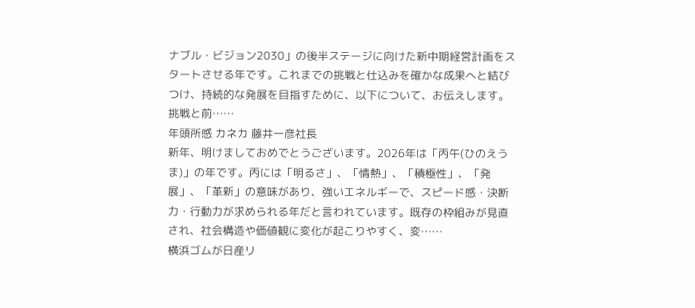ナブル・ビジョン2030」の後半ステージに向けた新中期経営計画をスタートさせる年です。これまでの挑戦と仕込みを確かな成果へと結びつけ、持続的な発展を目指すために、以下について、お伝えします。 挑戦と前……
年頭所感 カネカ 藤井一彦社長
新年、明けましておめでとうございます。2026年は「丙午(ひのえうま)」の年です。丙には「明るさ」、「情熱」、「積極性」、「発展」、「革新」の意味があり、強いエネルギーで、スピード感・決断力・行動力が求められる年だと言われています。既存の枠組みが見直され、社会構造や価値観に変化が起こりやすく、変……
横浜ゴムが日産リ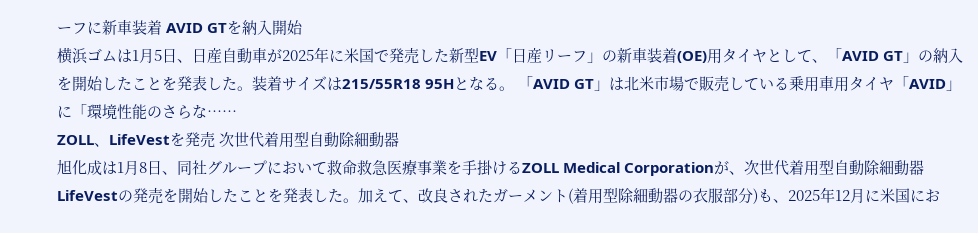ーフに新車装着 AVID GTを納入開始
横浜ゴムは1月5日、日産自動車が2025年に米国で発売した新型EV「日産リーフ」の新車装着(OE)用タイヤとして、「AVID GT」の納入を開始したことを発表した。装着サイズは215/55R18 95Hとなる。 「AVID GT」は北米市場で販売している乗用車用タイヤ「AVID」に「環境性能のさらな……
ZOLL、LifeVestを発売 次世代着用型自動除細動器
旭化成は1月8日、同社グループにおいて救命救急医療事業を手掛けるZOLL Medical Corporationが、次世代着用型自動除細動器LifeVestの発売を開始したことを発表した。加えて、改良されたガーメント(着用型除細動器の衣服部分)も、2025年12月に米国にお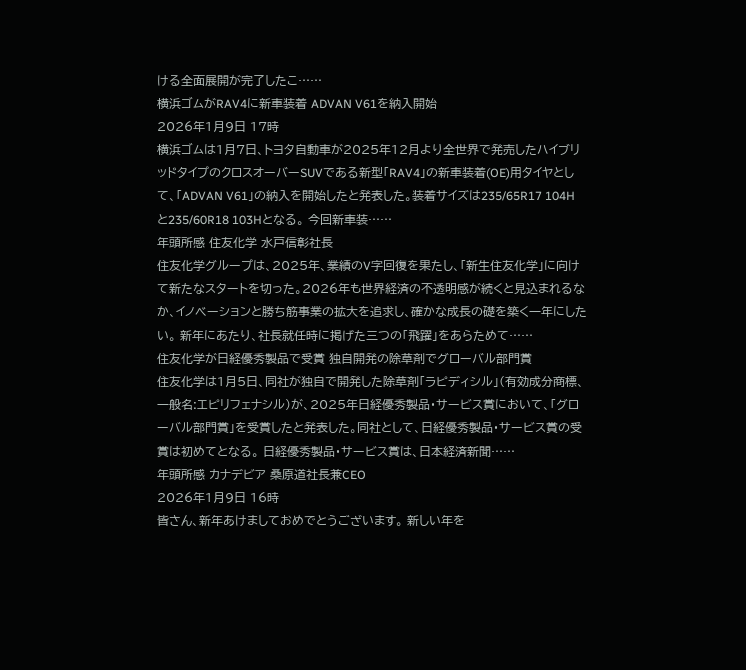ける全面展開が完了したこ……
横浜ゴムがRAV4に新車装着 ADVAN V61を納入開始
2026年1月9日 17時
横浜ゴムは1月7日、トヨタ自動車が2025年12月より全世界で発売したハイブリッドタイプのクロスオーバーSUVである新型「RAV4」の新車装着(OE)用タイヤとして、「ADVAN V61」の納入を開始したと発表した。装着サイズは235/65R17 104Hと235/60R18 103Hとなる。 今回新車装……
年頭所感 住友化学 水戸信彰社長
住友化学グループは、2025年、業績のV字回復を果たし、「新生住友化学」に向けて新たなスタートを切った。2026年も世界経済の不透明感が続くと見込まれるなか、イノベーションと勝ち筋事業の拡大を追求し、確かな成長の礎を築く一年にしたい。 新年にあたり、社長就任時に掲げた三つの「飛躍」をあらためて……
住友化学が日経優秀製品で受賞 独自開発の除草剤でグローバル部門賞
住友化学は1月5日、同社が独自で開発した除草剤「ラピディシル」(有効成分商標、一般名:エピリフェナシル)が、2025年日経優秀製品・サービス賞において、「グローバル部門賞」を受賞したと発表した。同社として、日経優秀製品・サービス賞の受賞は初めてとなる。 日経優秀製品・サービス賞は、日本経済新聞……
年頭所感 カナデビア 桑原道社長兼CEO
2026年1月9日 16時
皆さん、新年あけましておめでとうございます。 新しい年を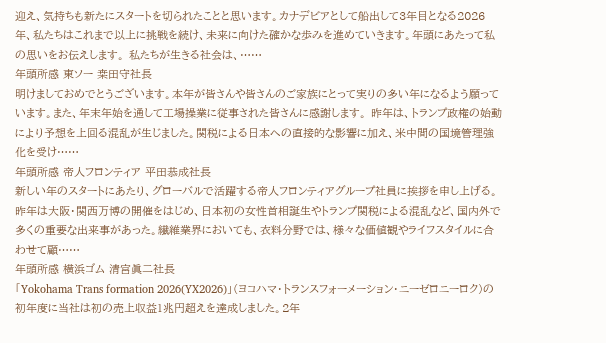迎え、気持ちも新たにスタートを切られたことと思います。カナデビアとして船出して3年目となる2026年、私たちはこれまで以上に挑戦を続け、未来に向けた確かな歩みを進めていきます。年頭にあたって私の思いをお伝えします。 私たちが生きる社会は、……
年頭所感 東ソー 桒田守社長
明けましておめでとうございます。本年が皆さんや皆さんのご家族にとって実りの多い年になるよう願っています。また、年末年始を通して工場操業に従事された皆さんに感謝します。 昨年は、トランプ政権の始動により予想を上回る混乱が生じました。関税による日本への直接的な影響に加え、米中間の国境管理強化を受け……
年頭所感 帝人フロンティア 平田恭成社長
新しい年のスタートにあたり、グローバルで活躍する帝人フロンティアグループ社員に挨拶を申し上げる。 昨年は大阪・関西万博の開催をはじめ、日本初の女性首相誕生やトランプ関税による混乱など、国内外で多くの重要な出来事があった。繊維業界においても、衣料分野では、様々な価値観やライフスタイルに合わせて顧……
年頭所感 横浜ゴム 清宮眞二社長
「Yokohama Trans formation 2026(YX2026)」(ヨコハマ・トランスフォーメーション・ニーゼロニーロク)の初年度に当社は初の売上収益1兆円超えを達成しました。2年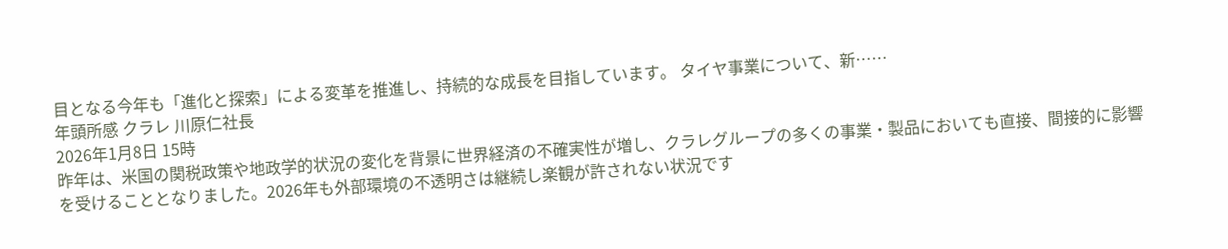目となる今年も「進化と探索」による変革を推進し、持続的な成長を目指しています。 タイヤ事業について、新……
年頭所感 クラレ 川原仁社長
2026年1月8日 15時
昨年は、米国の関税政策や地政学的状況の変化を背景に世界経済の不確実性が増し、クラレグループの多くの事業・製品においても直接、間接的に影響を受けることとなりました。2026年も外部環境の不透明さは継続し楽観が許されない状況です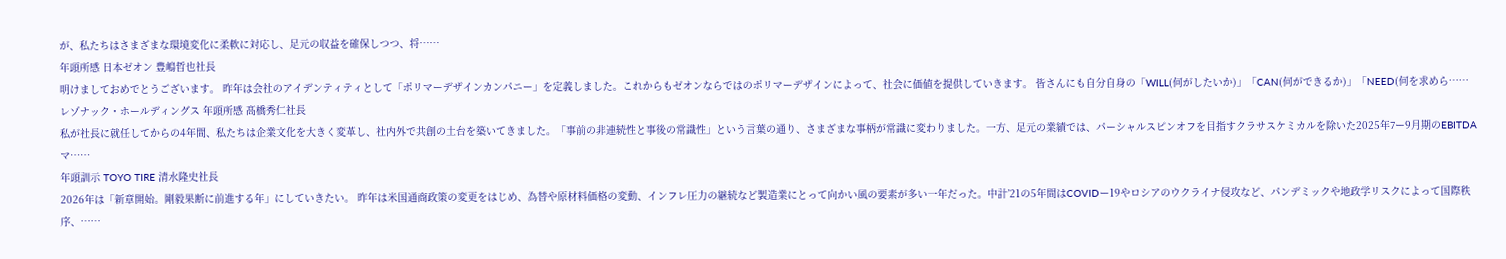が、私たちはさまざまな環境変化に柔軟に対応し、足元の収益を確保しつつ、将……
年頭所感 日本ゼオン 豊嶋哲也社長
明けましておめでとうございます。 昨年は会社のアイデンティティとして「ポリマーデザインカンパニー」を定義しました。これからもゼオンならではのポリマーデザインによって、社会に価値を提供していきます。 皆さんにも自分自身の「WILL(何がしたいか)」「CAN(何ができるか)」「NEED(何を求めら……
レゾナック・ホールディングス 年頭所感 髙橋秀仁社長
私が社長に就任してからの4年間、私たちは企業文化を大きく変革し、社内外で共創の土台を築いてきました。「事前の非連続性と事後の常識性」という言葉の通り、さまざまな事柄が常識に変わりました。一方、足元の業績では、パーシャルスピンオフを目指すクラサスケミカルを除いた2025年7ー9月期のEBITDAマ……
年頭訓示 TOYO TIRE 清水隆史社長
2026年は「新章開始。剛毅果断に前進する年」にしていきたい。 昨年は米国通商政策の変更をはじめ、為替や原材料価格の変動、インフレ圧力の継続など製造業にとって向かい風の要素が多い一年だった。中計’21の5年間はCOVIDー19やロシアのウクライナ侵攻など、パンデミックや地政学リスクによって国際秩序、……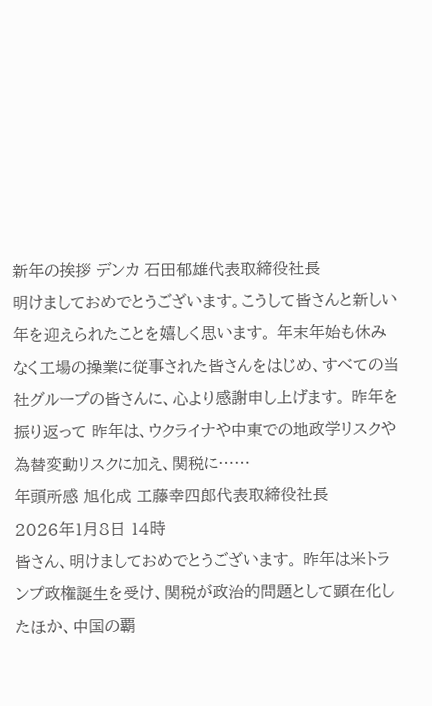新年の挨拶 デンカ 石田郁雄代表取締役社長
明けましておめでとうございます。こうして皆さんと新しい年を迎えられたことを嬉しく思います。 年末年始も休みなく工場の操業に従事された皆さんをはじめ、すべての当社グループの皆さんに、心より感謝申し上げます。 昨年を振り返って 昨年は、ウクライナや中東での地政学リスクや為替変動リスクに加え、関税に……
年頭所感 旭化成 工藤幸四郎代表取締役社長
2026年1月8日 14時
皆さん、明けましておめでとうございます。 昨年は米トランプ政権誕生を受け、関税が政治的問題として顕在化したほか、中国の覇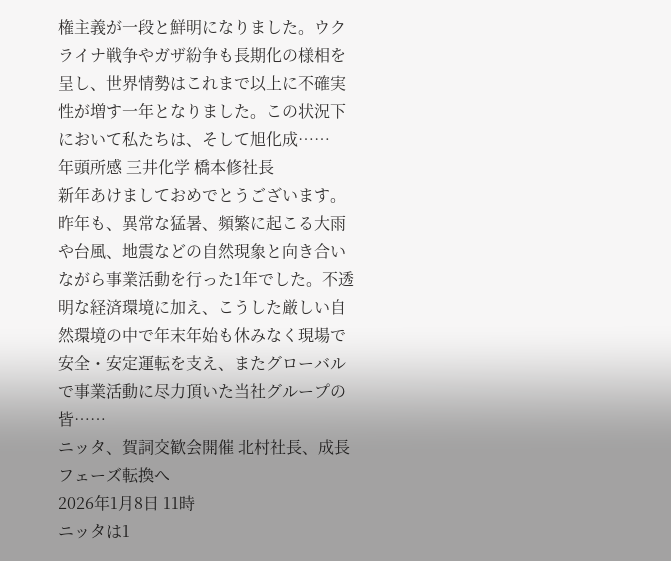権主義が一段と鮮明になりました。ウクライナ戦争やガザ紛争も長期化の様相を呈し、世界情勢はこれまで以上に不確実性が増す一年となりました。この状況下において私たちは、そして旭化成……
年頭所感 三井化学 橋本修社長
新年あけましておめでとうございます。 昨年も、異常な猛暑、頻繁に起こる大雨や台風、地震などの自然現象と向き合いながら事業活動を行った1年でした。不透明な経済環境に加え、こうした厳しい自然環境の中で年末年始も休みなく現場で安全・安定運転を支え、またグローバルで事業活動に尽力頂いた当社グループの皆……
ニッタ、賀詞交歓会開催 北村社長、成長フェーズ転換へ
2026年1月8日 11時
ニッタは1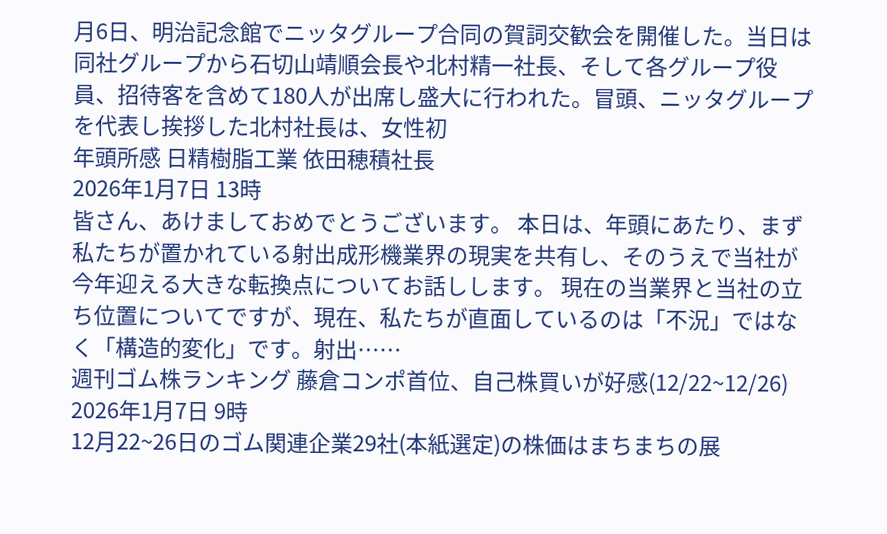月6日、明治記念館でニッタグループ合同の賀詞交歓会を開催した。当日は同社グループから石切山靖順会長や北村精一社長、そして各グループ役員、招待客を含めて180人が出席し盛大に行われた。冒頭、ニッタグループを代表し挨拶した北村社長は、女性初
年頭所感 日精樹脂工業 依田穂積社長
2026年1月7日 13時
皆さん、あけましておめでとうございます。 本日は、年頭にあたり、まず私たちが置かれている射出成形機業界の現実を共有し、そのうえで当社が今年迎える大きな転換点についてお話しします。 現在の当業界と当社の立ち位置についてですが、現在、私たちが直面しているのは「不況」ではなく「構造的変化」です。射出……
週刊ゴム株ランキング 藤倉コンポ首位、自己株買いが好感(12/22~12/26)
2026年1月7日 9時
12月22~26日のゴム関連企業29社(本紙選定)の株価はまちまちの展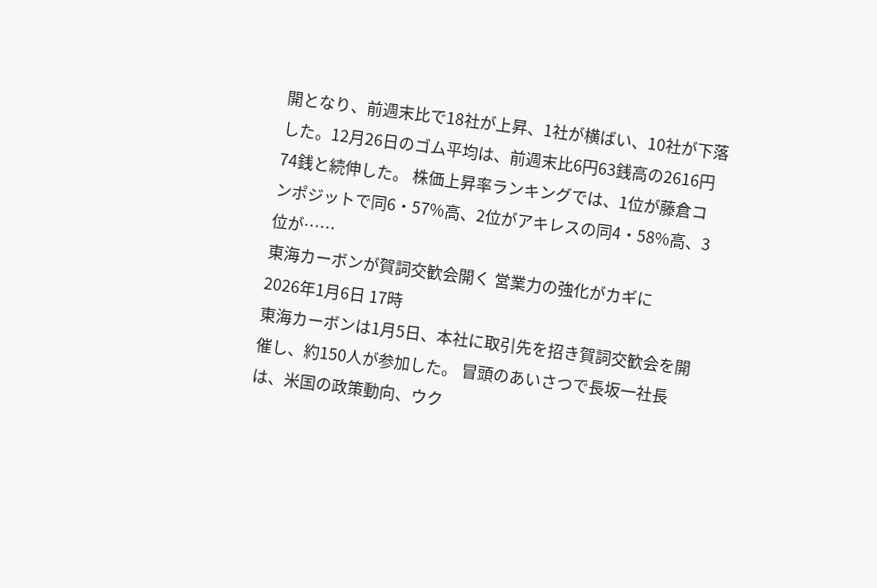開となり、前週末比で18社が上昇、1社が横ばい、10社が下落した。12月26日のゴム平均は、前週末比6円63銭高の2616円74銭と続伸した。 株価上昇率ランキングでは、1位が藤倉コンポジットで同6・57%高、2位がアキレスの同4・58%高、3位が……
東海カーボンが賀詞交歓会開く 営業力の強化がカギに
2026年1月6日 17時
東海カーボンは1月5日、本社に取引先を招き賀詞交歓会を開催し、約150人が参加した。 冒頭のあいさつで長坂一社長は、米国の政策動向、ウク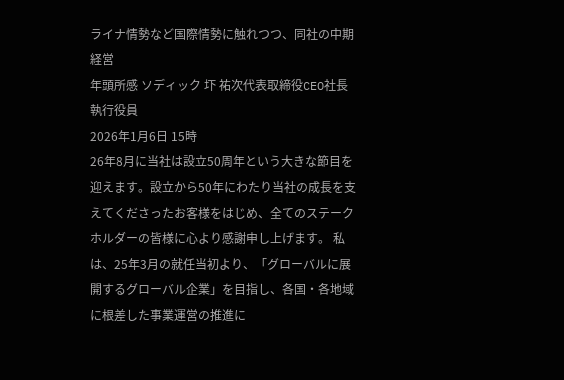ライナ情勢など国際情勢に触れつつ、同社の中期経営
年頭所感 ソディック 圷 祐次代表取締役CEO社長執行役員
2026年1月6日 15時
26年8月に当社は設立50周年という大きな節目を迎えます。設立から50年にわたり当社の成長を支えてくださったお客様をはじめ、全てのステークホルダーの皆様に心より感謝申し上げます。 私は、25年3月の就任当初より、「グローバルに展開するグローバル企業」を目指し、各国・各地域に根差した事業運営の推進に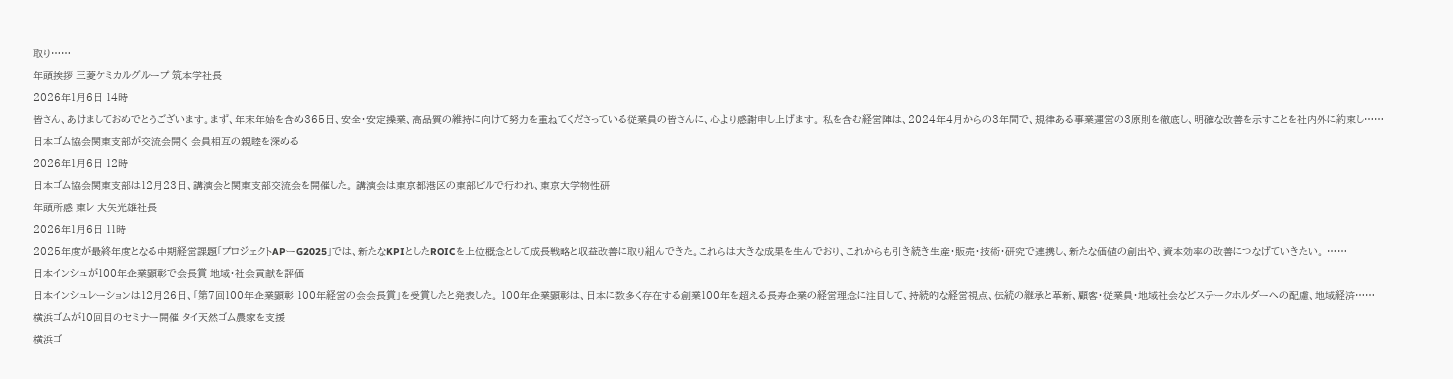取り……
年頭挨拶 三菱ケミカルグループ 筑本学社長
2026年1月6日 14時
皆さん、あけましておめでとうございます。まず、年末年始を含め365日、安全・安定操業、高品質の維持に向けて努力を重ねてくださっている従業員の皆さんに、心より感謝申し上げます。 私を含む経営陣は、2024年4月からの3年間で、規律ある事業運営の3原則を徹底し、明確な改善を示すことを社内外に約束し……
日本ゴム協会関東支部が交流会開く 会員相互の親睦を深める
2026年1月6日 12時
日本ゴム協会関東支部は12月23日、講演会と関東支部交流会を開催した。 講演会は東京都港区の東部ビルで行われ、東京大学物性研
年頭所感 東レ 大矢光雄社長
2026年1月6日 11時
2025年度が最終年度となる中期経営課題「プロジェクトAPーG2025」では、新たなKPIとしたROICを上位概念として成長戦略と収益改善に取り組んできた。これらは大きな成果を生んでおり、これからも引き続き生産・販売・技術・研究で連携し、新たな価値の創出や、資本効率の改善につなげていきたい。 ……
日本インシュが100年企業顕彰で会長賞 地域・社会貢献を評価
日本インシュレーションは12月26日、「第7回100年企業顕彰 100年経営の会会長賞」を受賞したと発表した。 100年企業顕彰は、日本に数多く存在する創業100年を超える長寿企業の経営理念に注目して、持続的な経営視点、伝統の継承と革新、顧客・従業員・地域社会などステークホルダーへの配慮、地域経済……
横浜ゴムが10回目のセミナー開催 タイ天然ゴム農家を支援
横浜ゴ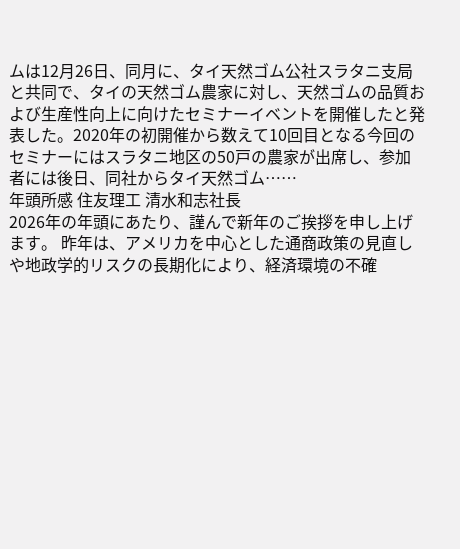ムは12月26日、同月に、タイ天然ゴム公社スラタニ支局と共同で、タイの天然ゴム農家に対し、天然ゴムの品質および生産性向上に向けたセミナーイベントを開催したと発表した。2020年の初開催から数えて10回目となる今回のセミナーにはスラタニ地区の50戸の農家が出席し、参加者には後日、同社からタイ天然ゴム……
年頭所感 住友理工 清水和志社長
2026年の年頭にあたり、謹んで新年のご挨拶を申し上げます。 昨年は、アメリカを中心とした通商政策の見直しや地政学的リスクの長期化により、経済環境の不確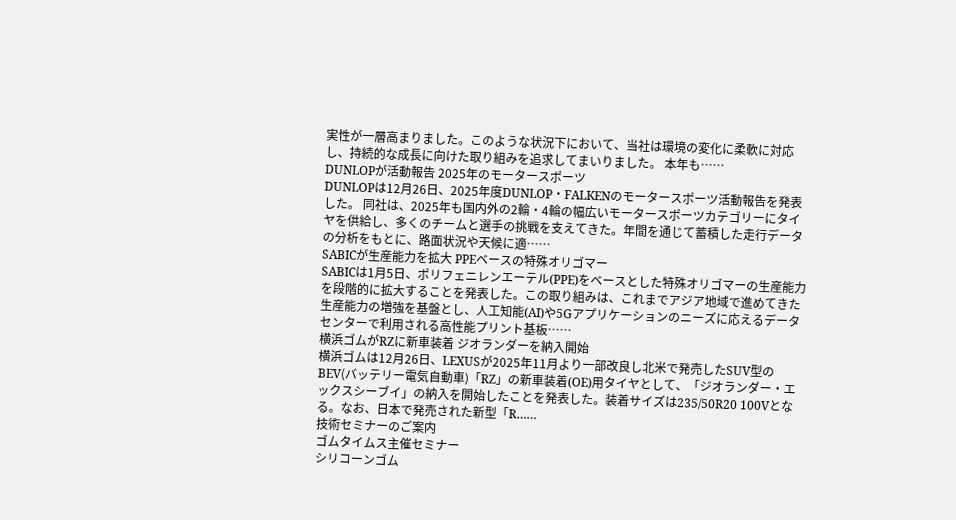実性が一層高まりました。このような状況下において、当社は環境の変化に柔軟に対応し、持続的な成長に向けた取り組みを追求してまいりました。 本年も……
DUNLOPが活動報告 2025年のモータースポーツ
DUNLOPは12月26日、2025年度DUNLOP・FALKENのモータースポーツ活動報告を発表した。 同社は、2025年も国内外の2輪・4輪の幅広いモータースポーツカテゴリーにタイヤを供給し、多くのチームと選手の挑戦を支えてきた。年間を通じて蓄積した走行データの分析をもとに、路面状況や天候に適……
SABICが生産能力を拡大 PPEベースの特殊オリゴマー
SABICは1月5日、ポリフェニレンエーテル(PPE)をベースとした特殊オリゴマーの生産能力を段階的に拡大することを発表した。この取り組みは、これまでアジア地域で進めてきた生産能力の増強を基盤とし、人工知能(AI)や5Gアプリケーションのニーズに応えるデータセンターで利用される高性能プリント基板……
横浜ゴムがRZに新車装着 ジオランダーを納入開始
横浜ゴムは12月26日、LEXUSが2025年11月より一部改良し北米で発売したSUV型のBEV(バッテリー電気自動車)「RZ」の新車装着(OE)用タイヤとして、「ジオランダー・エックスシーブイ」の納入を開始したことを発表した。装着サイズは235/50R20 100Vとなる。なお、日本で発売された新型「R……
技術セミナーのご案内
ゴムタイムス主催セミナー
シリコーンゴム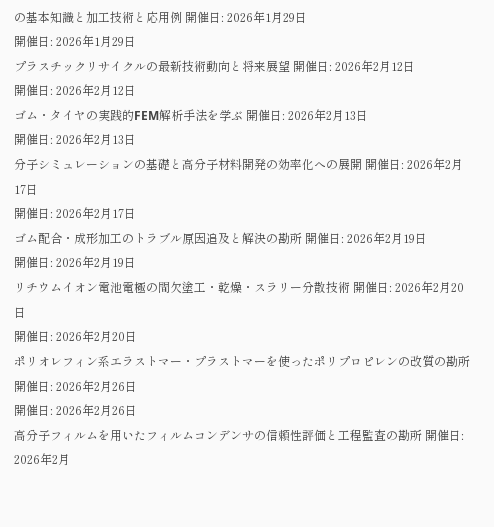の基本知識と加工技術と応用例 開催日: 2026年1月29日
開催日: 2026年1月29日
プラスチックリサイクルの最新技術動向と将来展望 開催日: 2026年2月12日
開催日: 2026年2月12日
ゴム・タイヤの実践的FEM解析手法を学ぶ 開催日: 2026年2月13日
開催日: 2026年2月13日
分子シミュレーションの基礎と高分子材料開発の効率化への展開 開催日: 2026年2月17日
開催日: 2026年2月17日
ゴム配合・成形加工のトラブル原因追及と解決の勘所 開催日: 2026年2月19日
開催日: 2026年2月19日
リチウムイオン電池電極の間欠塗工・乾燥・スラリー分散技術 開催日: 2026年2月20日
開催日: 2026年2月20日
ポリオレフィン系エラストマー・プラストマーを使ったポリプロピレンの改質の勘所 開催日: 2026年2月26日
開催日: 2026年2月26日
高分子フィルムを用いたフィルムコンデンサの信頼性評価と工程監査の勘所 開催日: 2026年2月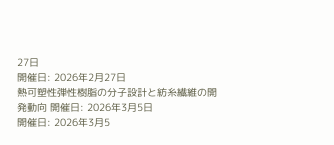27日
開催日: 2026年2月27日
熱可塑性弾性樹脂の分子設計と紡糸繊維の開発動向 開催日: 2026年3月5日
開催日: 2026年3月5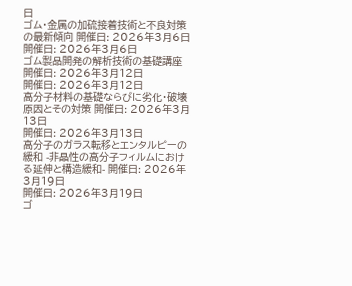日
ゴム・金属の加硫接着技術と不良対策の最新傾向 開催日: 2026年3月6日
開催日: 2026年3月6日
ゴム製品開発の解析技術の基礎講座 開催日: 2026年3月12日
開催日: 2026年3月12日
高分子材料の基礎ならびに劣化・破壊原因とその対策 開催日: 2026年3月13日
開催日: 2026年3月13日
高分子のガラス転移とエンタルピーの緩和 -非晶性の高分子フィルムにおける延伸と構造緩和- 開催日: 2026年3月19日
開催日: 2026年3月19日
ゴ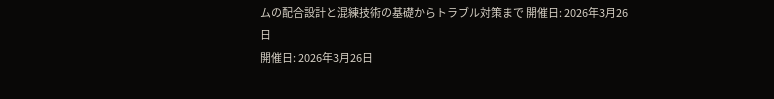ムの配合設計と混練技術の基礎からトラブル対策まで 開催日: 2026年3月26日
開催日: 2026年3月26日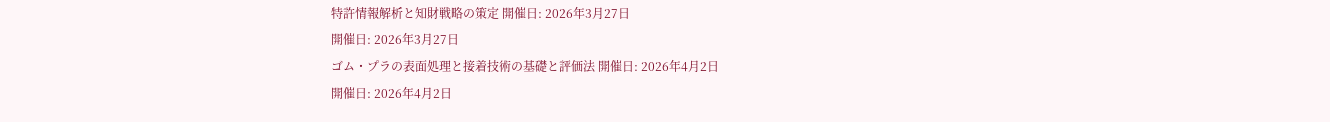特許情報解析と知財戦略の策定 開催日: 2026年3月27日
開催日: 2026年3月27日
ゴム・プラの表面処理と接着技術の基礎と評価法 開催日: 2026年4月2日
開催日: 2026年4月2日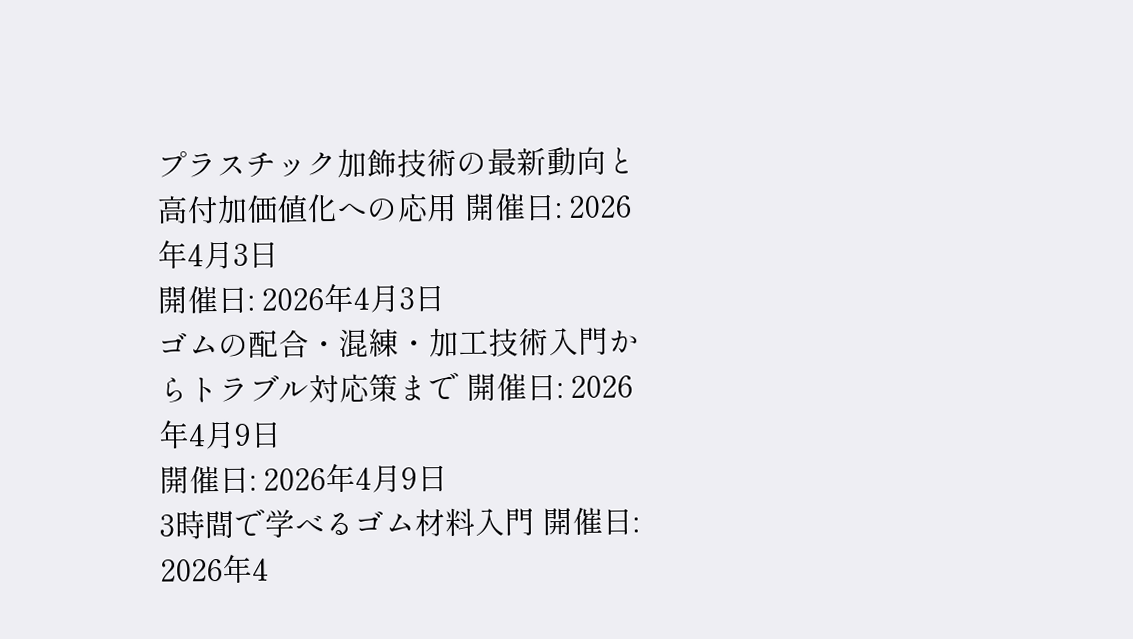プラスチック加飾技術の最新動向と高付加価値化への応用 開催日: 2026年4月3日
開催日: 2026年4月3日
ゴムの配合・混練・加工技術入門からトラブル対応策まで 開催日: 2026年4月9日
開催日: 2026年4月9日
3時間で学べるゴム材料入門 開催日: 2026年4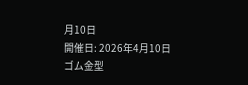月10日
開催日: 2026年4月10日
ゴム金型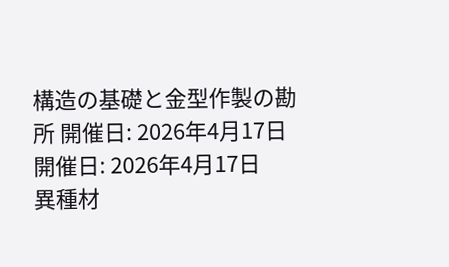構造の基礎と金型作製の勘所 開催日: 2026年4月17日
開催日: 2026年4月17日
異種材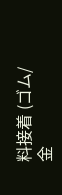料接着 (ゴム/金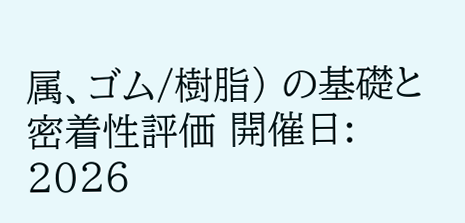属、ゴム/樹脂) の基礎と密着性評価 開催日: 2026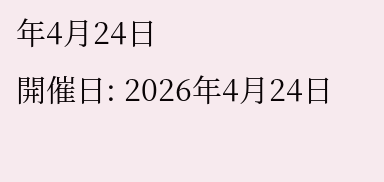年4月24日
開催日: 2026年4月24日